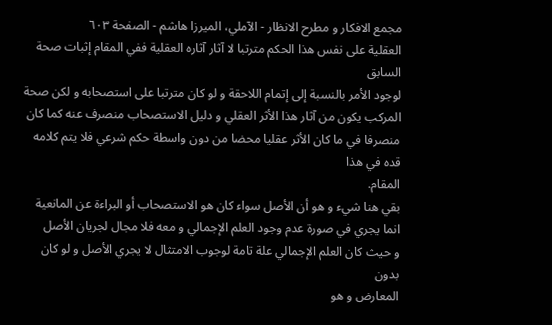مجمع الافكار و مطرح الانظار - الآملي، الميرزا هاشم - الصفحة ٦٠٣
العقلية على نفس هذا الحكم مترتبا لا آثار آثاره العقلية ففي المقام إثبات صحة السابق
لوجود الأمر بالنسبة إلى إتمام اللاحقة و لو كان مترتبا على استصحابه و لكن صحة
المركب يكون من آثار هذا الأثر العقلي و دليل الاستصحاب منصرف عنه كما كان
منصرفا في ما كان الأثر عقليا محضا من دون واسطة حكم شرعي فلا يتم كلامه قده في هذا
المقام.
بقي هنا شيء و هو أن الأصل سواء كان هو الاستصحاب أو البراءة عن المانعية
انما يجري في صورة عدم وجود العلم الإجمالي و معه فلا مجال لجريان الأصل
و حيث كان العلم الإجمالي علة تامة لوجوب الامتثال لا يجري الأصل و لو كان بدون
المعارض و هو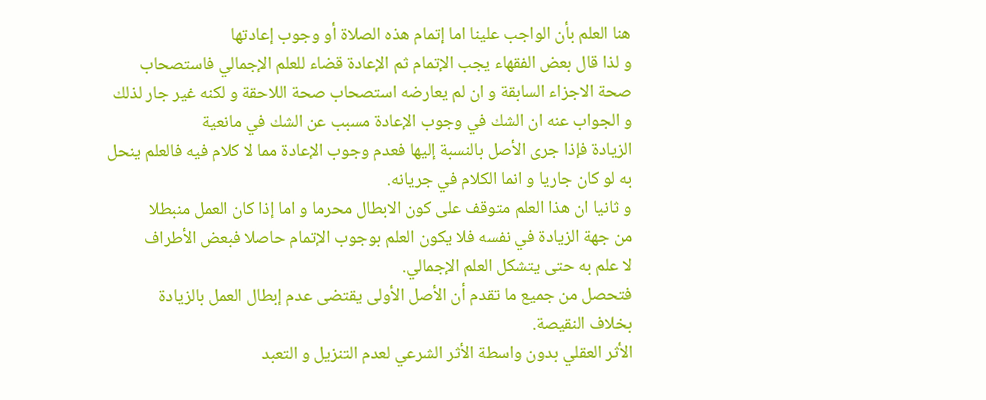هنا العلم بأن الواجب علينا اما إتمام هذه الصلاة أو وجوب إعادتها
و لذا قال بعض الفقهاء يجب الإتمام ثم الإعادة قضاء للعلم الإجمالي فاستصحاب
صحة الاجزاء السابقة و ان لم يعارضه استصحاب صحة اللاحقة و لكنه غير جار لذلك
و الجواب عنه ان الشك في وجوب الإعادة مسبب عن الشك في مانعية
الزيادة فإذا جرى الأصل بالنسبة إليها فعدم وجوب الإعادة مما لا كلام فيه فالعلم ينحل
به لو كان جاريا و انما الكلام في جريانه.
و ثانيا ان هذا العلم متوقف على كون الابطال محرما و اما إذا كان العمل منبطلا
من جهة الزيادة في نفسه فلا يكون العلم بوجوب الإتمام حاصلا فبعض الأطراف
لا علم به حتى يتشكل العلم الإجمالي.
فتحصل من جميع ما تقدم أن الأصل الأولى يقتضى عدم إبطال العمل بالزيادة
بخلاف النقيصة.
الأثر العقلي بدون واسطة الأثر الشرعي لعدم التنزيل و التعبد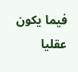فيما يكون عقليا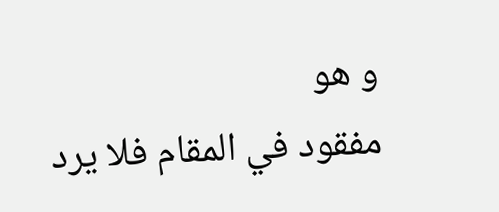و هو
مفقود في المقام فلا يرد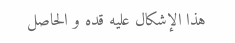هذا الإشكال عليه قده و الحاصل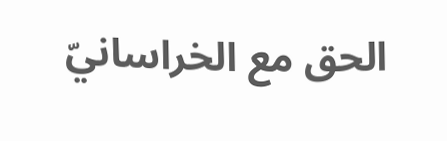الحق مع الخراسانيّ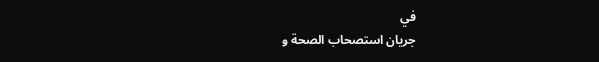في
جريان استصحاب الصحة و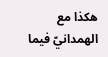هكذا مع الهمدانيّ فيما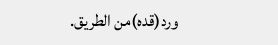ورد(قده)من الطريق.